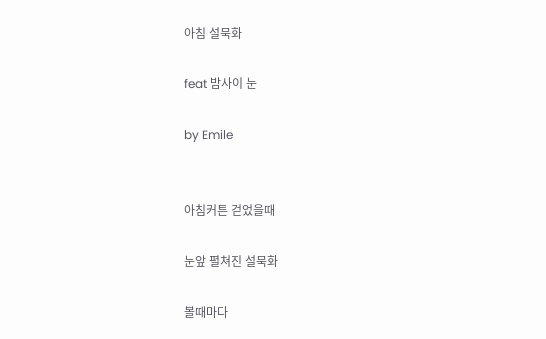아침 설묵화

feat 밤사이 눈

by Emile


아침커튼 걷었을때

눈앞 펼쳐진 설묵화

볼때마다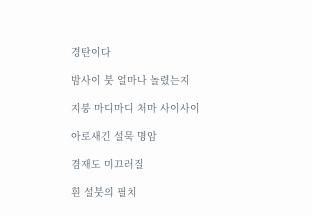경탄이다

밤사이 붓 얼마나 놀렸는지

지붕 마디마디 처마 사이사이

아로새긴 설묵 명암

겸재도 미끄러질

흰 설붓의 필치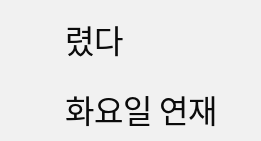렸다

화요일 연재